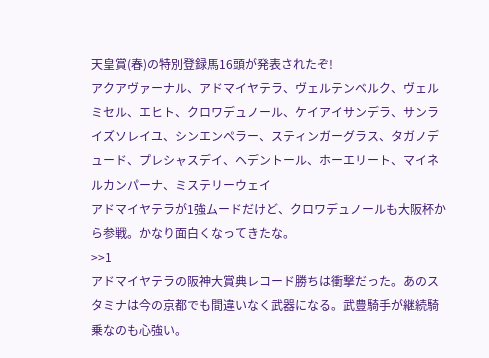天皇賞(春)の特別登録馬16頭が発表されたぞ!
アクアヴァーナル、アドマイヤテラ、ヴェルテンベルク、ヴェルミセル、エヒト、クロワデュノール、ケイアイサンデラ、サンライズソレイユ、シンエンペラー、スティンガーグラス、タガノデュード、プレシャスデイ、ヘデントール、ホーエリート、マイネルカンパーナ、ミステリーウェイ
アドマイヤテラが1強ムードだけど、クロワデュノールも大阪杯から参戦。かなり面白くなってきたな。
>>1
アドマイヤテラの阪神大賞典レコード勝ちは衝撃だった。あのスタミナは今の京都でも間違いなく武器になる。武豊騎手が継続騎乗なのも心強い。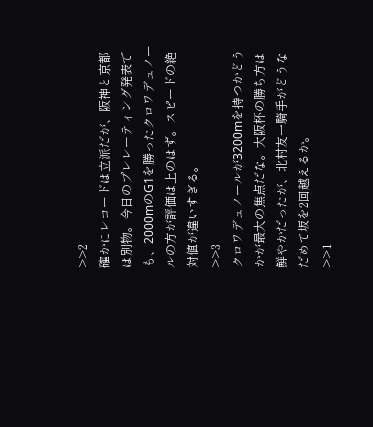>>2
確かにレコードは立派だが、阪神と京都は別物。今日のプレレーティング発表でも、2000mのG1を勝ったクロワデュノールの方が評価は上のはず。スピードの絶対値が違いすぎる。
>>3
クロワデュノールが3200mを持つかどうかが最大の焦点だな。大阪杯の勝ち方は鮮やかだったが、北村友一騎手がどうなだめて坂を2回越えるか。
>>1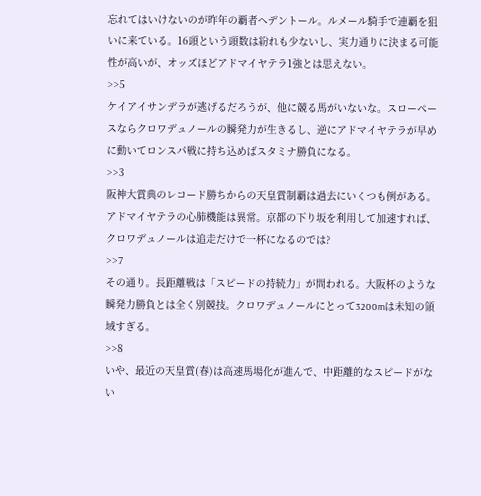忘れてはいけないのが昨年の覇者ヘデントール。ルメール騎手で連覇を狙いに来ている。16頭という頭数は紛れも少ないし、実力通りに決まる可能性が高いが、オッズほどアドマイヤテラ1強とは思えない。
>>5
ケイアイサンデラが逃げるだろうが、他に競る馬がいないな。スローペースならクロワデュノールの瞬発力が生きるし、逆にアドマイヤテラが早めに動いてロンスパ戦に持ち込めばスタミナ勝負になる。
>>3
阪神大賞典のレコード勝ちからの天皇賞制覇は過去にいくつも例がある。アドマイヤテラの心肺機能は異常。京都の下り坂を利用して加速すれば、クロワデュノールは追走だけで一杯になるのでは?
>>7
その通り。長距離戦は「スピードの持続力」が問われる。大阪杯のような瞬発力勝負とは全く別競技。クロワデュノールにとって3200mは未知の領域すぎる。
>>8
いや、最近の天皇賞(春)は高速馬場化が進んで、中距離的なスピードがない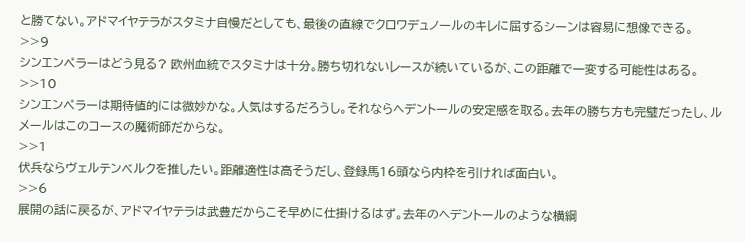と勝てない。アドマイヤテラがスタミナ自慢だとしても、最後の直線でクロワデュノールのキレに屈するシーンは容易に想像できる。
>>9
シンエンペラーはどう見る? 欧州血統でスタミナは十分。勝ち切れないレースが続いているが、この距離で一変する可能性はある。
>>10
シンエンペラーは期待値的には微妙かな。人気はするだろうし。それならヘデントールの安定感を取る。去年の勝ち方も完璧だったし、ルメールはこのコースの魔術師だからな。
>>1
伏兵ならヴェルテンベルクを推したい。距離適性は高そうだし、登録馬16頭なら内枠を引ければ面白い。
>>6
展開の話に戻るが、アドマイヤテラは武豊だからこそ早めに仕掛けるはず。去年のヘデントールのような横綱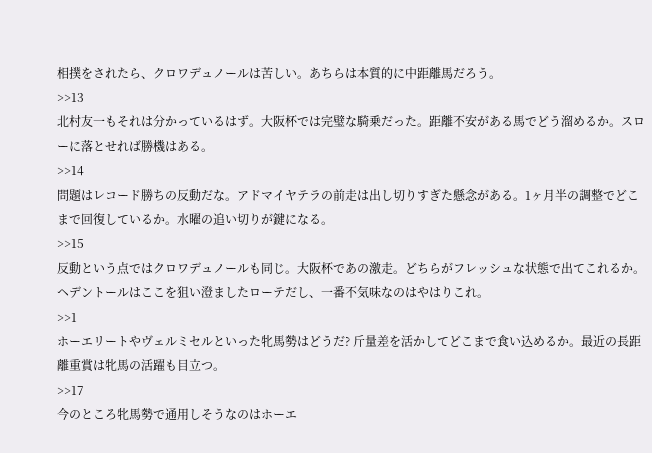相撲をされたら、クロワデュノールは苦しい。あちらは本質的に中距離馬だろう。
>>13
北村友一もそれは分かっているはず。大阪杯では完璧な騎乗だった。距離不安がある馬でどう溜めるか。スローに落とせれば勝機はある。
>>14
問題はレコード勝ちの反動だな。アドマイヤテラの前走は出し切りすぎた懸念がある。1ヶ月半の調整でどこまで回復しているか。水曜の追い切りが鍵になる。
>>15
反動という点ではクロワデュノールも同じ。大阪杯であの激走。どちらがフレッシュな状態で出てこれるか。ヘデントールはここを狙い澄ましたローテだし、一番不気味なのはやはりこれ。
>>1
ホーエリートやヴェルミセルといった牝馬勢はどうだ? 斤量差を活かしてどこまで食い込めるか。最近の長距離重賞は牝馬の活躍も目立つ。
>>17
今のところ牝馬勢で通用しそうなのはホーエ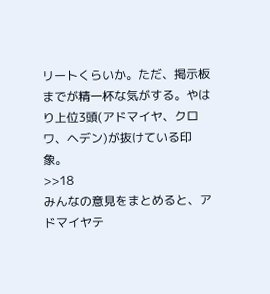リートくらいか。ただ、掲示板までが精一杯な気がする。やはり上位3頭(アドマイヤ、クロワ、ヘデン)が抜けている印象。
>>18
みんなの意見をまとめると、アドマイヤテ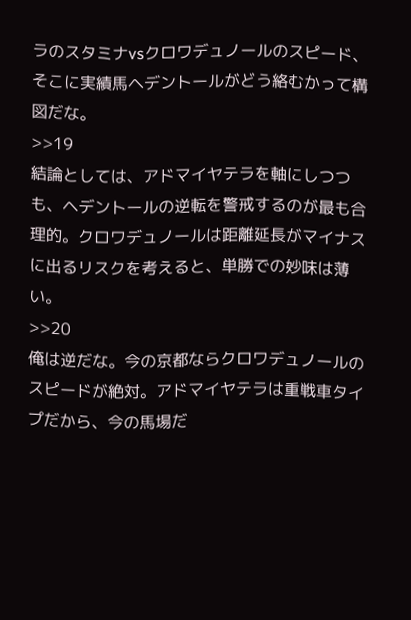ラのスタミナvsクロワデュノールのスピード、そこに実績馬ヘデントールがどう絡むかって構図だな。
>>19
結論としては、アドマイヤテラを軸にしつつも、ヘデントールの逆転を警戒するのが最も合理的。クロワデュノールは距離延長がマイナスに出るリスクを考えると、単勝での妙味は薄い。
>>20
俺は逆だな。今の京都ならクロワデュノールのスピードが絶対。アドマイヤテラは重戦車タイプだから、今の馬場だ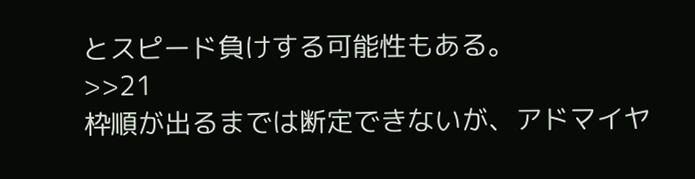とスピード負けする可能性もある。
>>21
枠順が出るまでは断定できないが、アドマイヤ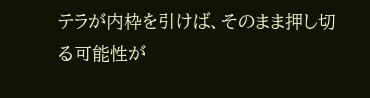テラが内枠を引けば、そのまま押し切る可能性が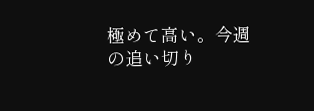極めて高い。今週の追い切り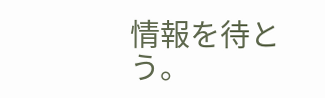情報を待とう。